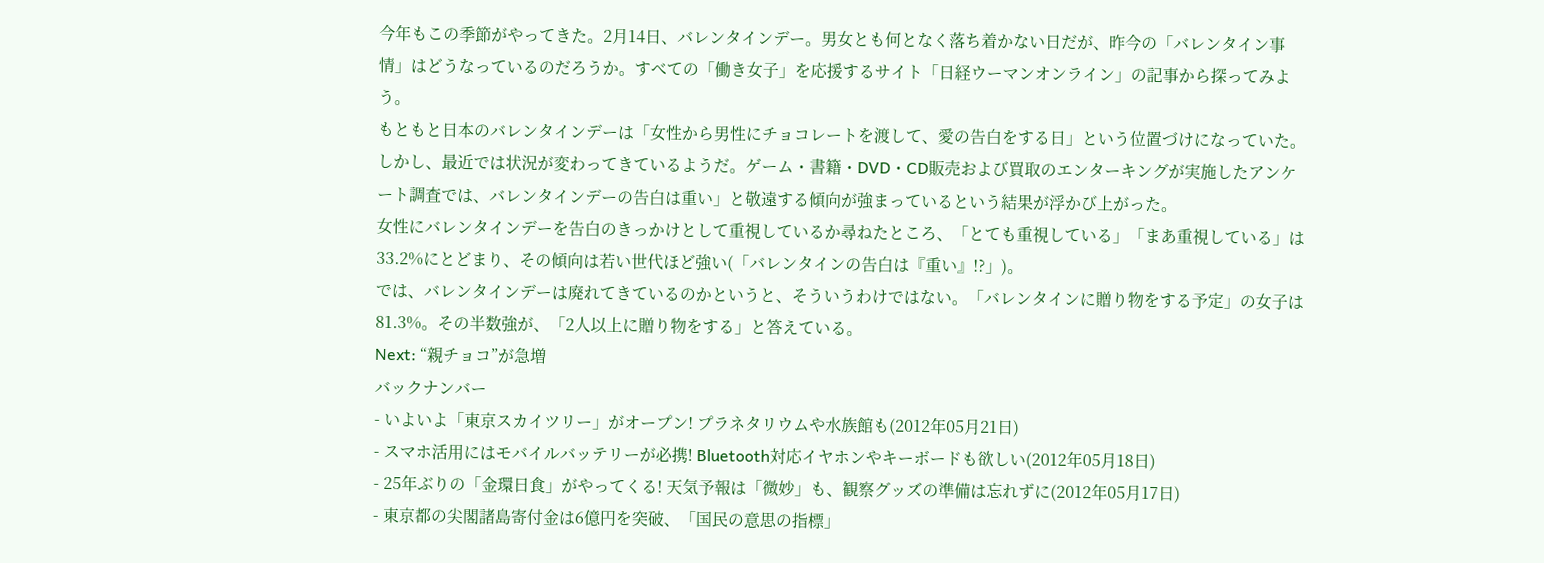今年もこの季節がやってきた。2月14日、バレンタインデー。男女とも何となく落ち着かない日だが、昨今の「バレンタイン事情」はどうなっているのだろうか。すべての「働き女子」を応援するサイト「日経ウーマンオンライン」の記事から探ってみよう。
もともと日本のバレンタインデーは「女性から男性にチョコレートを渡して、愛の告白をする日」という位置づけになっていた。しかし、最近では状況が変わってきているようだ。ゲーム・書籍・DVD・CD販売および買取のエンターキングが実施したアンケート調査では、バレンタインデーの告白は重い」と敬遠する傾向が強まっているという結果が浮かび上がった。
女性にバレンタインデーを告白のきっかけとして重視しているか尋ねたところ、「とても重視している」「まあ重視している」は33.2%にとどまり、その傾向は若い世代ほど強い(「バレンタインの告白は『重い』!?」)。
では、バレンタインデーは廃れてきているのかというと、そういうわけではない。「バレンタインに贈り物をする予定」の女子は81.3%。その半数強が、「2人以上に贈り物をする」と答えている。
Next: “親チョコ”が急増
バックナンバー
- いよいよ「東京スカイツリー」がオープン! プラネタリウムや水族館も(2012年05月21日)
- スマホ活用にはモバイルバッテリーが必携! Bluetooth対応イヤホンやキーボードも欲しい(2012年05月18日)
- 25年ぶりの「金環日食」がやってくる! 天気予報は「微妙」も、観察グッズの準備は忘れずに(2012年05月17日)
- 東京都の尖閣諸島寄付金は6億円を突破、「国民の意思の指標」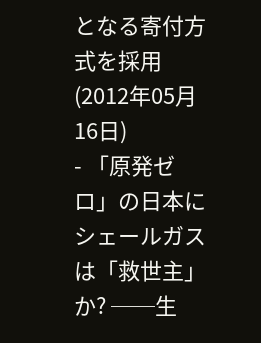となる寄付方式を採用(2012年05月16日)
- 「原発ゼロ」の日本にシェールガスは「救世主」か? ──生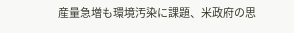産量急増も環境汚染に課題、米政府の思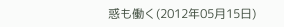惑も働く(2012年05月15日)